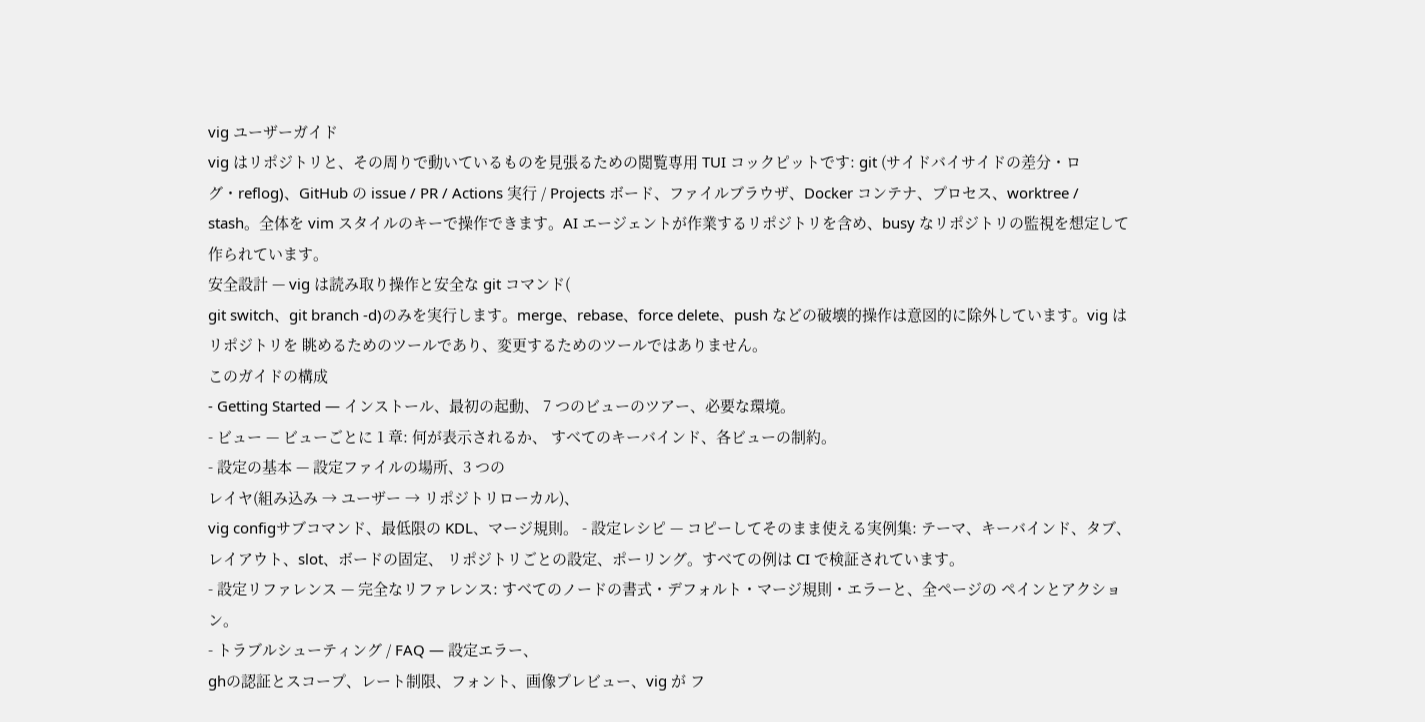vig ユーザーガイド
vig はリポジトリと、その周りで動いているものを見張るための閲覧専用 TUI コックピットです: git (サイドバイサイドの差分・ログ・reflog)、GitHub の issue / PR / Actions 実行 / Projects ボード、ファイルブラウザ、Docker コンテナ、プロセス、worktree / stash。全体を vim スタイルのキーで操作できます。AI エージェントが作業するリポジトリを含め、busy なリポジトリの監視を想定して作られています。
安全設計 — vig は読み取り操作と安全な git コマンド(
git switch、git branch -d)のみを実行します。merge、rebase、force delete、push などの破壊的操作は意図的に除外しています。vig はリポジトリを 眺めるためのツールであり、変更するためのツールではありません。
このガイドの構成
- Getting Started — インストール、最初の起動、 7 つのビューのツアー、必要な環境。
- ビュー — ビューごとに 1 章: 何が表示されるか、 すべてのキーバインド、各ビューの制約。
- 設定の基本 — 設定ファイルの場所、3 つの
レイヤ(組み込み → ユーザー → リポジトリローカル)、
vig configサブコマンド、最低限の KDL、マージ規則。 - 設定レシピ — コピーしてそのまま使える実例集: テーマ、キーバインド、タブ、レイアウト、slot、ボードの固定、 リポジトリごとの設定、ポーリング。すべての例は CI で検証されています。
- 設定リファレンス — 完全なリファレンス: すべてのノードの書式・デフォルト・マージ規則・エラーと、全ページの ペインとアクション。
- トラブルシューティング / FAQ — 設定エラー、
ghの認証とスコープ、レート制限、フォント、画像プレビュー、vig が フ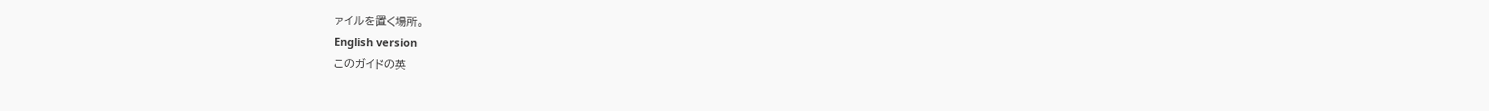ァイルを置く場所。
English version
このガイドの英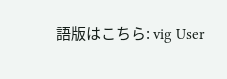語版はこちら: vig User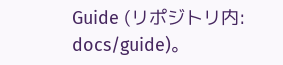Guide (リポジトリ内: docs/guide)。